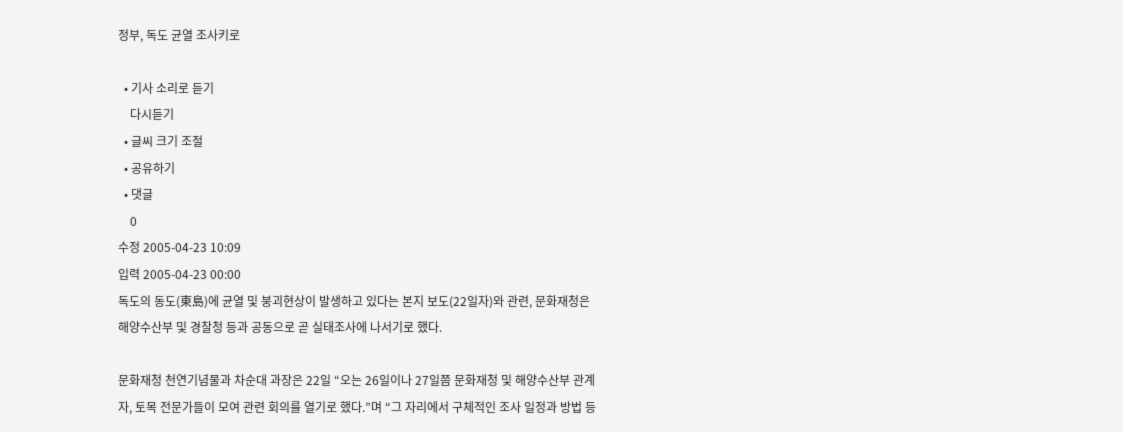정부, 독도 균열 조사키로

  • 기사 소리로 듣기
    다시듣기
  • 글씨 크기 조절
  • 공유하기
  • 댓글
    0
수정 2005-04-23 10:09
입력 2005-04-23 00:00
독도의 동도(東島)에 균열 및 붕괴현상이 발생하고 있다는 본지 보도(22일자)와 관련, 문화재청은 해양수산부 및 경찰청 등과 공동으로 곧 실태조사에 나서기로 했다.

문화재청 천연기념물과 차순대 과장은 22일 “오는 26일이나 27일쯤 문화재청 및 해양수산부 관계자, 토목 전문가들이 모여 관련 회의를 열기로 했다.”며 “그 자리에서 구체적인 조사 일정과 방법 등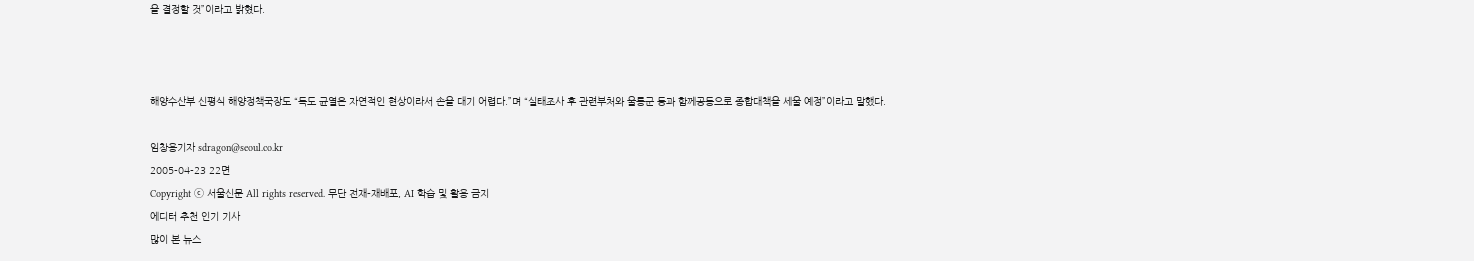을 결정할 것”이라고 밝혔다.



해양수산부 신평식 해양정책국장도 “독도 균열은 자연적인 현상이라서 손을 대기 어렵다.”며 “실태조사 후 관련부처와 울릉군 등과 함께공동으로 종합대책을 세울 예정”이라고 말했다.

임창용기자 sdragon@seoul.co.kr
2005-04-23 22면
Copyright ⓒ 서울신문 All rights reserved. 무단 전재-재배포, AI 학습 및 활용 금지
에디터 추천 인기 기사
많이 본 뉴스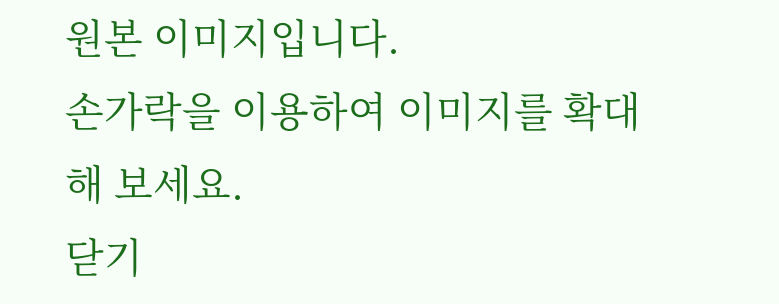원본 이미지입니다.
손가락을 이용하여 이미지를 확대해 보세요.
닫기